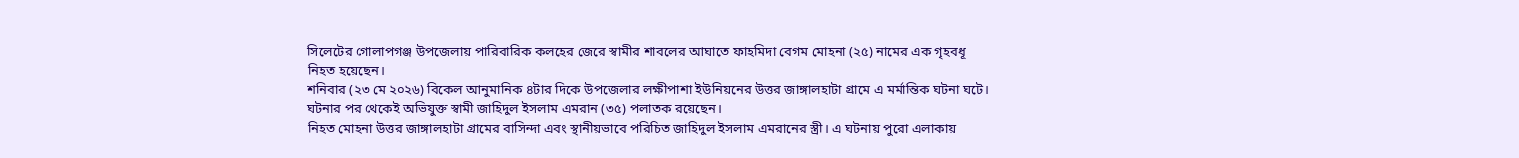সিলেটের গোলাপগঞ্জ উপজেলায় পারিবারিক কলহের জেরে স্বামীর শাবলের আঘাতে ফাহমিদা বেগম মোহনা (২৫) নামের এক গৃহবধূ নিহত হয়েছেন।
শনিবার (২৩ মে ২০২৬) বিকেল আনুমানিক ৪টার দিকে উপজেলার লক্ষীপাশা ইউনিয়নের উত্তর জাঙ্গালহাটা গ্রামে এ মর্মান্তিক ঘটনা ঘটে। ঘটনার পর থেকেই অভিযুক্ত স্বামী জাহিদুল ইসলাম এমরান (৩৫) পলাতক রয়েছেন।
নিহত মোহনা উত্তর জাঙ্গালহাটা গ্রামের বাসিন্দা এবং স্থানীয়ভাবে পরিচিত জাহিদুল ইসলাম এমরানের স্ত্রী। এ ঘটনায় পুরো এলাকায়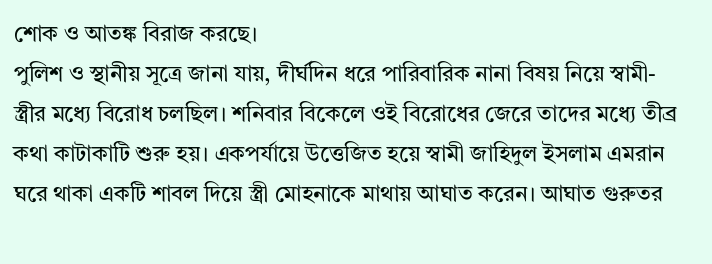শোক ও আতঙ্ক বিরাজ করছে।
পুলিশ ও স্থানীয় সূত্রে জানা যায়, দীর্ঘদিন ধরে পারিবারিক নানা বিষয় নিয়ে স্বামী-স্ত্রীর মধ্যে বিরোধ চলছিল। শনিবার বিকেলে ওই বিরোধের জেরে তাদের মধ্যে তীব্র কথা কাটাকাটি শুরু হয়। একপর্যায়ে উত্তেজিত হয়ে স্বামী জাহিদুল ইসলাম এমরান ঘরে থাকা একটি শাবল দিয়ে স্ত্রী মোহনাকে মাথায় আঘাত করেন। আঘাত গুরুতর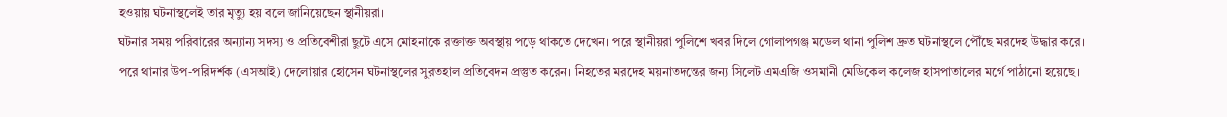হওয়ায় ঘটনাস্থলেই তার মৃত্যু হয় বলে জানিয়েছেন স্থানীয়রা।
ঘটনার সময় পরিবারের অন্যান্য সদস্য ও প্রতিবেশীরা ছুটে এসে মোহনাকে রক্তাক্ত অবস্থায় পড়ে থাকতে দেখেন। পরে স্থানীয়রা পুলিশে খবর দিলে গোলাপগঞ্জ মডেল থানা পুলিশ দ্রুত ঘটনাস্থলে পৌঁছে মরদেহ উদ্ধার করে।
পরে থানার উপ-পরিদর্শক (এসআই) দেলোয়ার হোসেন ঘটনাস্থলের সুরতহাল প্রতিবেদন প্রস্তুত করেন। নিহতের মরদেহ ময়নাতদন্তের জন্য সিলেট এমএজি ওসমানী মেডিকেল কলেজ হাসপাতালের মর্গে পাঠানো হয়েছে।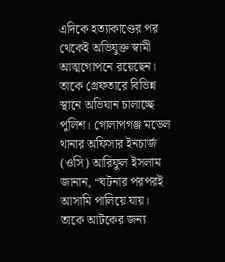এদিকে হত্যাকাণ্ডের পর থেকেই অভিযুক্ত স্বামী আত্মগোপনে রয়েছেন। তাকে গ্রেফতারে বিভিন্ন স্থানে অভিযান চালাচ্ছে পুলিশ। গোলাপগঞ্জ মডেল থানার অফিসার ইনচার্জ (ওসি) আরিফুল ইসলাম জানান, “ঘটনার পরপরই আসামি পালিয়ে যায়। তাকে আটকের জন্য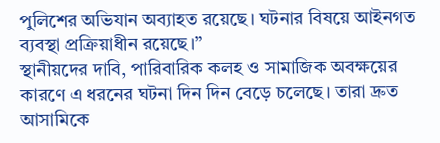পুলিশের অভিযান অব্যাহত রয়েছে। ঘটনার বিষয়ে আইনগত ব্যবস্থা প্রক্রিয়াধীন রয়েছে।”
স্থানীয়দের দাবি, পারিবারিক কলহ ও সামাজিক অবক্ষয়ের কারণে এ ধরনের ঘটনা দিন দিন বেড়ে চলেছে। তারা দ্রুত আসামিকে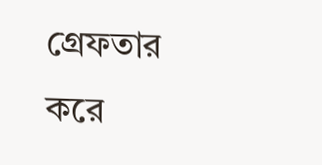গ্রেফতার করে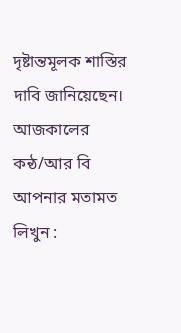দৃষ্টান্তমূলক শাস্তির দাবি জানিয়েছেন।
আজকালের কন্ঠ/আর বি
আপনার মতামত লিখুন :